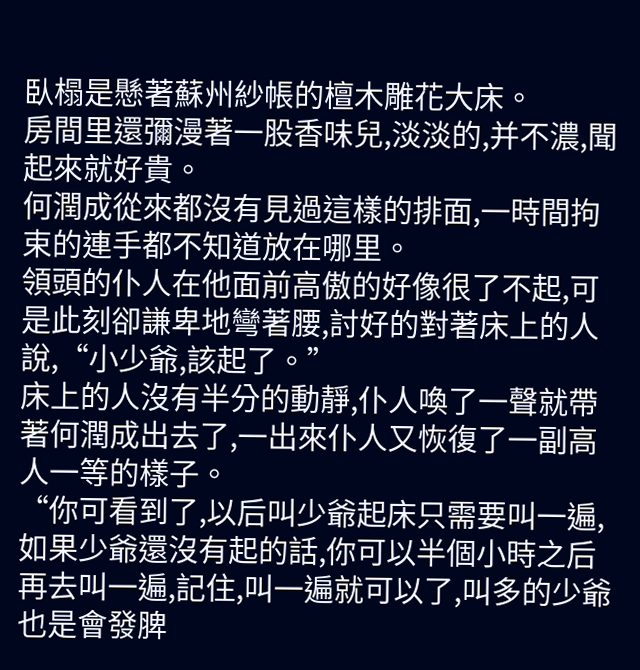臥榻是懸著蘇州紗帳的檀木雕花大床。
房間里還彌漫著一股香味兒,淡淡的,并不濃,聞起來就好貴。
何潤成從來都沒有見過這樣的排面,一時間拘束的連手都不知道放在哪里。
領頭的仆人在他面前高傲的好像很了不起,可是此刻卻謙卑地彎著腰,討好的對著床上的人說,“小少爺,該起了。”
床上的人沒有半分的動靜,仆人喚了一聲就帶著何潤成出去了,一出來仆人又恢復了一副高人一等的樣子。
“你可看到了,以后叫少爺起床只需要叫一遍,如果少爺還沒有起的話,你可以半個小時之后再去叫一遍,記住,叫一遍就可以了,叫多的少爺也是會發脾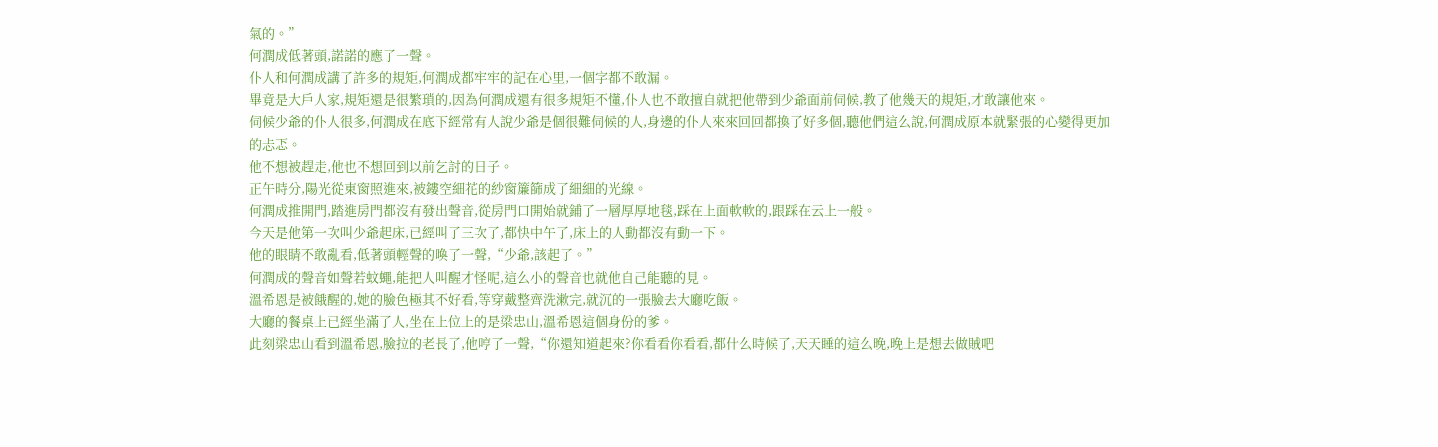氣的。”
何潤成低著頭,諾諾的應了一聲。
仆人和何潤成講了許多的規矩,何潤成都牢牢的記在心里,一個字都不敢漏。
畢竟是大戶人家,規矩還是很繁瑣的,因為何潤成還有很多規矩不懂,仆人也不敢擅自就把他帶到少爺面前伺候,教了他幾天的規矩,才敢讓他來。
伺候少爺的仆人很多,何潤成在底下經常有人說少爺是個很難伺候的人,身邊的仆人來來回回都換了好多個,聽他們這么說,何潤成原本就緊張的心變得更加的忐忑。
他不想被趕走,他也不想回到以前乞討的日子。
正午時分,陽光從東窗照進來,被鏤空細花的紗窗簾篩成了細細的光線。
何潤成推開門,踏進房門都沒有發出聲音,從房門口開始就鋪了一層厚厚地毯,踩在上面軟軟的,跟踩在云上一般。
今天是他第一次叫少爺起床,已經叫了三次了,都快中午了,床上的人動都沒有動一下。
他的眼睛不敢亂看,低著頭輕聲的喚了一聲,“少爺,該起了。”
何潤成的聲音如聲若蚊蠅,能把人叫醒才怪呢,這么小的聲音也就他自己能聽的見。
溫希恩是被餓醒的,她的臉色極其不好看,等穿戴整齊洗漱完,就沉的一張臉去大廳吃飯。
大廳的餐桌上已經坐滿了人,坐在上位上的是梁忠山,溫希恩這個身份的爹。
此刻梁忠山看到溫希恩,臉拉的老長了,他哼了一聲,“你還知道起來?你看看你看看,都什么時候了,天天睡的這么晚,晚上是想去做賊吧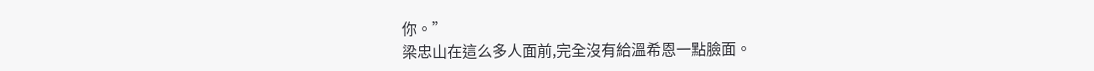你。”
梁忠山在這么多人面前,完全沒有給溫希恩一點臉面。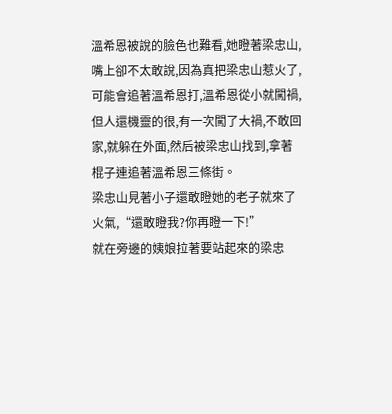溫希恩被說的臉色也難看,她瞪著梁忠山,嘴上卻不太敢說,因為真把梁忠山惹火了,可能會追著溫希恩打,溫希恩從小就闖禍,但人還機靈的很,有一次闖了大禍,不敢回家,就躲在外面,然后被梁忠山找到,拿著棍子連追著溫希恩三條街。
梁忠山見著小子還敢瞪她的老子就來了火氣,“還敢瞪我?你再瞪一下!”
就在旁邊的姨娘拉著要站起來的梁忠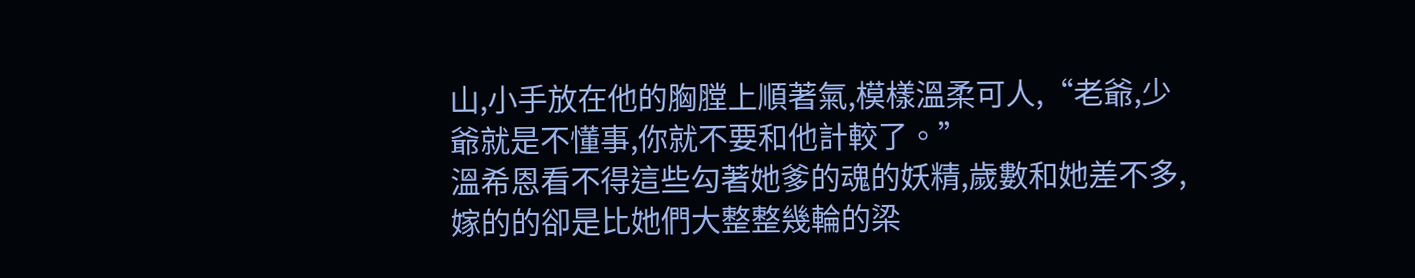山,小手放在他的胸膛上順著氣,模樣溫柔可人,“老爺,少爺就是不懂事,你就不要和他計較了。”
溫希恩看不得這些勾著她爹的魂的妖精,歲數和她差不多,嫁的的卻是比她們大整整幾輪的梁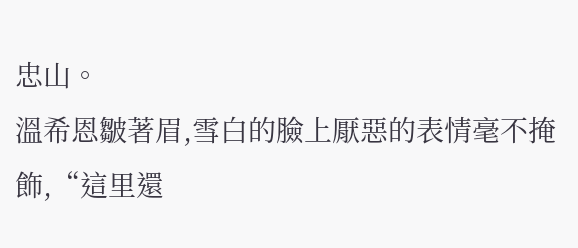忠山。
溫希恩皺著眉,雪白的臉上厭惡的表情毫不掩飾,“這里還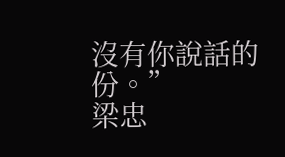沒有你說話的份。”
梁忠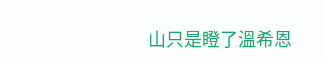山只是瞪了溫希恩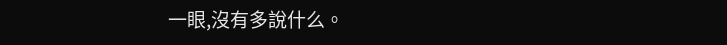一眼,沒有多說什么。